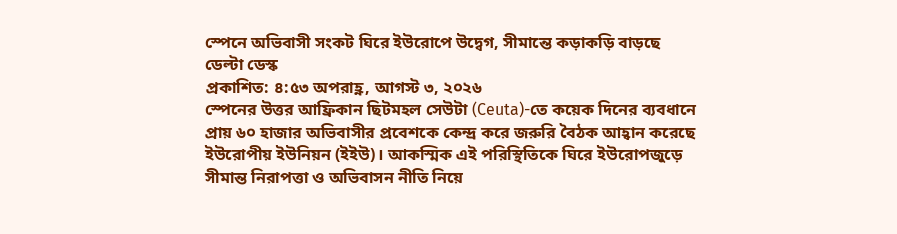স্পেনে অভিবাসী সংকট ঘিরে ইউরোপে উদ্বেগ, সীমান্তে কড়াকড়ি বাড়ছে
ডেল্টা ডেস্ক
প্রকাশিত: ৪:৫৩ অপরাহ্ণ, আগস্ট ৩, ২০২৬
স্পেনের উত্তর আফ্রিকান ছিটমহল সেউটা (Ceuta)-তে কয়েক দিনের ব্যবধানে প্রায় ৬০ হাজার অভিবাসীর প্রবেশকে কেন্দ্র করে জরুরি বৈঠক আহ্বান করেছে ইউরোপীয় ইউনিয়ন (ইইউ)। আকস্মিক এই পরিস্থিতিকে ঘিরে ইউরোপজুড়ে সীমান্ত নিরাপত্তা ও অভিবাসন নীতি নিয়ে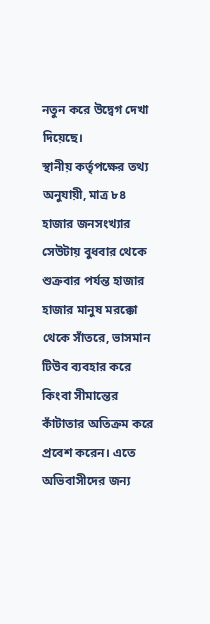নতুন করে উদ্বেগ দেখা দিয়েছে।
স্থানীয় কর্তৃপক্ষের তথ্য অনুযায়ী, মাত্র ৮৪ হাজার জনসংখ্যার সেউটায় বুধবার থেকে শুক্রবার পর্যন্ত হাজার হাজার মানুষ মরক্কো থেকে সাঁতরে, ভাসমান টিউব ব্যবহার করে কিংবা সীমান্তের কাঁটাতার অতিক্রম করে প্রবেশ করেন। এতে অভিবাসীদের জন্য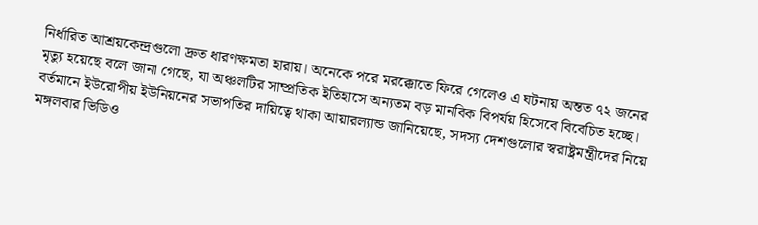নির্ধারিত আশ্রয়কেন্দ্রগুলো দ্রুত ধারণক্ষমতা হারায়। অনেকে পরে মরক্কোতে ফিরে গেলেও এ ঘটনায় অন্তত ৭২ জনের মৃত্যু হয়েছে বলে জানা গেছে, যা অঞ্চলটির সাম্প্রতিক ইতিহাসে অন্যতম বড় মানবিক বিপর্যয় হিসেবে বিবেচিত হচ্ছে।
বর্তমানে ইউরোপীয় ইউনিয়নের সভাপতির দায়িত্বে থাকা আয়ারল্যান্ড জানিয়েছে, সদস্য দেশগুলোর স্বরাষ্ট্রমন্ত্রীদের নিয়ে মঙ্গলবার ভিডিও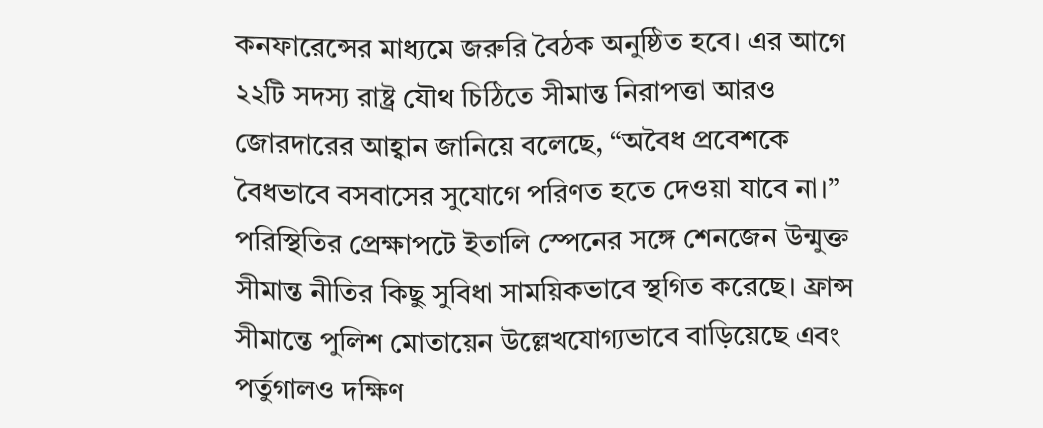কনফারেন্সের মাধ্যমে জরুরি বৈঠক অনুষ্ঠিত হবে। এর আগে ২২টি সদস্য রাষ্ট্র যৌথ চিঠিতে সীমান্ত নিরাপত্তা আরও জোরদারের আহ্বান জানিয়ে বলেছে, “অবৈধ প্রবেশকে বৈধভাবে বসবাসের সুযোগে পরিণত হতে দেওয়া যাবে না।”
পরিস্থিতির প্রেক্ষাপটে ইতালি স্পেনের সঙ্গে শেনজেন উন্মুক্ত সীমান্ত নীতির কিছু সুবিধা সাময়িকভাবে স্থগিত করেছে। ফ্রান্স সীমান্তে পুলিশ মোতায়েন উল্লেখযোগ্যভাবে বাড়িয়েছে এবং পর্তুগালও দক্ষিণ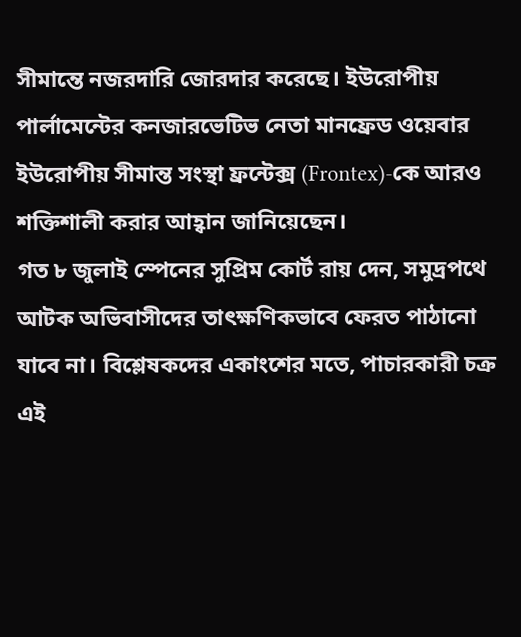সীমান্তে নজরদারি জোরদার করেছে। ইউরোপীয় পার্লামেন্টের কনজারভেটিভ নেতা মানফ্রেড ওয়েবার ইউরোপীয় সীমান্ত সংস্থা ফ্রন্টেক্স (Frontex)-কে আরও শক্তিশালী করার আহ্বান জানিয়েছেন।
গত ৮ জুলাই স্পেনের সুপ্রিম কোর্ট রায় দেন, সমুদ্রপথে আটক অভিবাসীদের তাৎক্ষণিকভাবে ফেরত পাঠানো যাবে না। বিশ্লেষকদের একাংশের মতে, পাচারকারী চক্র এই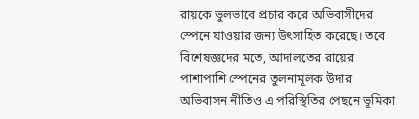রায়কে ভুলভাবে প্রচার করে অভিবাসীদের স্পেনে যাওয়ার জন্য উৎসাহিত করেছে। তবে বিশেষজ্ঞদের মতে, আদালতের রায়ের পাশাপাশি স্পেনের তুলনামূলক উদার অভিবাসন নীতিও এ পরিস্থিতির পেছনে ভূমিকা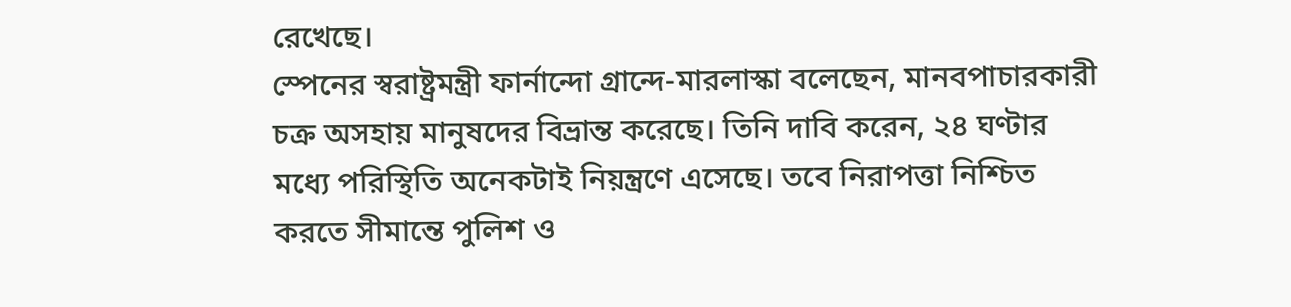রেখেছে।
স্পেনের স্বরাষ্ট্রমন্ত্রী ফার্নান্দো গ্রান্দে-মারলাস্কা বলেছেন, মানবপাচারকারী চক্র অসহায় মানুষদের বিভ্রান্ত করেছে। তিনি দাবি করেন, ২৪ ঘণ্টার মধ্যে পরিস্থিতি অনেকটাই নিয়ন্ত্রণে এসেছে। তবে নিরাপত্তা নিশ্চিত করতে সীমান্তে পুলিশ ও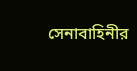সেনাবাহিনীর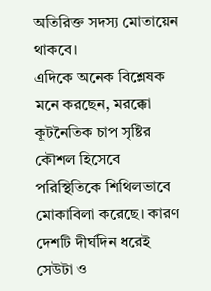অতিরিক্ত সদস্য মোতায়েন থাকবে।
এদিকে অনেক বিশ্লেষক মনে করছেন, মরক্কো কূটনৈতিক চাপ সৃষ্টির কৌশল হিসেবে পরিস্থিতিকে শিথিলভাবে মোকাবিলা করেছে। কারণ দেশটি দীর্ঘদিন ধরেই সেউটা ও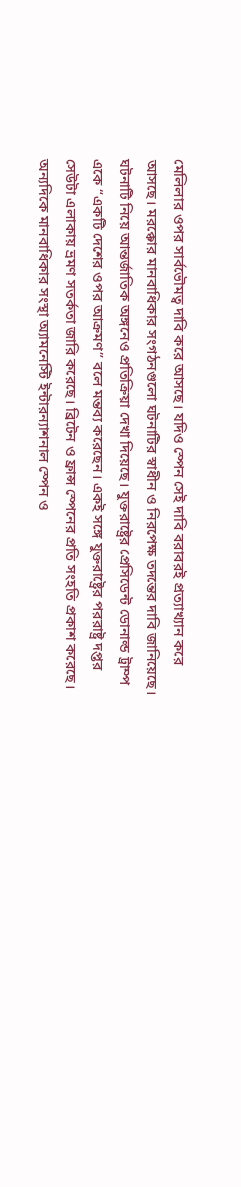মেলিলার ওপর সার্বভৌমত্ব দাবি করে আসছে। যদিও স্পেন সেই দাবি বরাবরই প্রত্যাখ্যান করে আসছে। মরক্কোর মানবাধিকার সংগঠনগুলো ঘটনাটির স্বাধীন ও নিরপেক্ষ তদন্তের দাবি জানিয়েছে।
ঘটনাটি নিয়ে আন্তর্জাতিক অঙ্গনেও প্রতিক্রিয়া দেখা দিয়েছে। যুক্তরাষ্ট্রের প্রেসিডেন্ট ডোনাল্ড ট্রাম্প একে “একটি দেশের ওপর আক্রমণ” বলে মন্তব্য করেছেন। একই সঙ্গে যুক্তরাষ্ট্রের পররাষ্ট্র দপ্তর সেউটা এলাকায় ভ্রমণ সতর্কতা জারি করেছে। ব্রিটেন ও ফ্রান্স স্পেনের প্রতি সংহতি প্রকাশ করেছে।
অন্যদিকে মানবাধিকার সংস্থা অ্যামনেস্টি ইন্টারন্যাশনাল স্পেন ও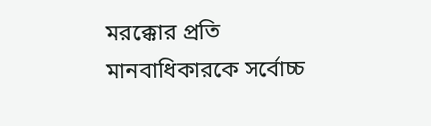মরক্কোর প্রতি মানবাধিকারকে সর্বোচ্চ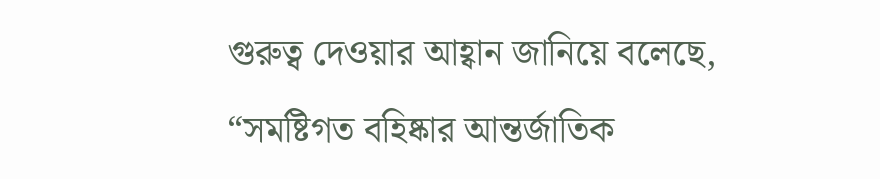গুরুত্ব দেওয়ার আহ্বান জানিয়ে বলেছে, “সমষ্টিগত বহিষ্কার আন্তর্জাতিক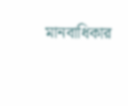মানবাধিকার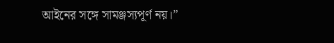আইনের সঙ্গে সামঞ্জস্যপূর্ণ নয়।”